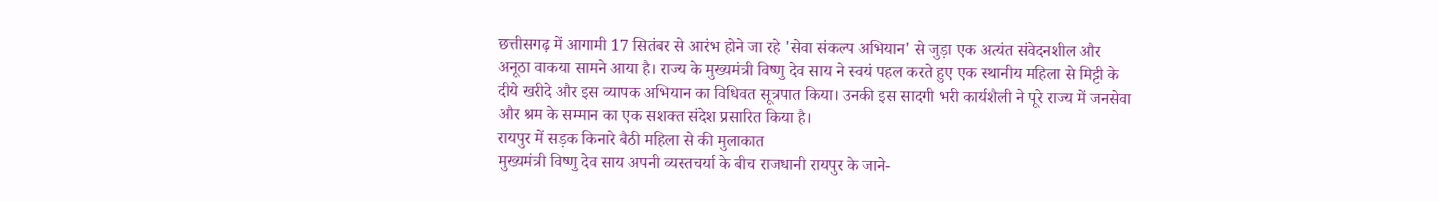छत्तीसगढ़ में आगामी 17 सितंबर से आरंभ होने जा रहे 'सेवा संकल्प अभियान' से जुड़ा एक अत्यंत संवेदनशील और अनूठा वाकया सामने आया है। राज्य के मुख्यमंत्री विष्णु देव साय ने स्वयं पहल करते हुए एक स्थानीय महिला से मिट्टी के दीये खरीदे और इस व्यापक अभियान का विधिवत सूत्रपात किया। उनकी इस सादगी भरी कार्यशैली ने पूरे राज्य में जनसेवा और श्रम के सम्मान का एक सशक्त संदेश प्रसारित किया है।
रायपुर में सड़क किनारे बैठी महिला से की मुलाकात
मुख्यमंत्री विष्णु देव साय अपनी व्यस्तचर्या के बीच राजधानी रायपुर के जाने-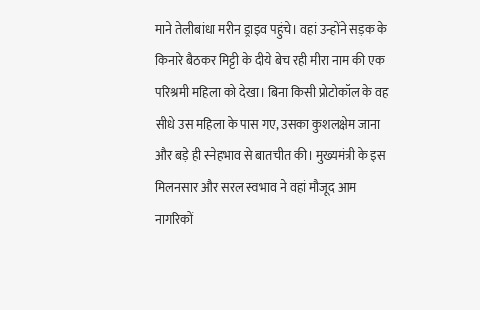माने तेलीबांधा मरीन ड्राइव पहुंचे। वहां उन्होंने सड़क के किनारे बैठकर मिट्टी के दीये बेच रही मीरा नाम की एक परिश्रमी महिला को देखा। बिना किसी प्रोटोकॉल के वह सीधे उस महिला के पास गए, उसका कुशलक्षेम जाना और बड़े ही स्नेहभाव से बातचीत की। मुख्यमंत्री के इस मिलनसार और सरल स्वभाव ने वहां मौजूद आम नागरिकों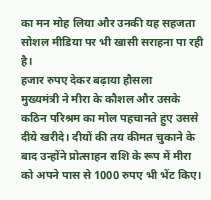का मन मोह लिया और उनकी यह सहजता सोशल मीडिया पर भी खासी सराहना पा रही है।
हजार रुपए देकर बढ़ाया हौसला
मुख्यमंत्री ने मीरा के कौशल और उसके कठिन परिश्रम का मोल पहचानते हुए उससे दीये खरीदे। दीयों की तय कीमत चुकाने के बाद उन्होंने प्रोत्साहन राशि के रूप में मीरा को अपने पास से 1000 रुपए भी भेंट किए।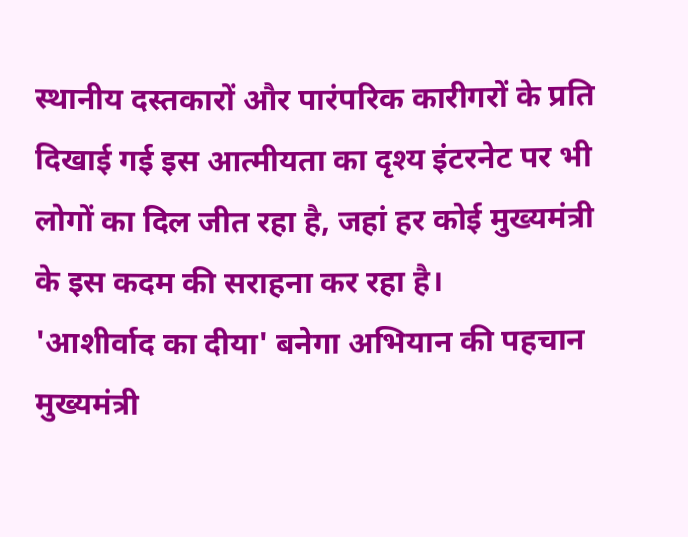स्थानीय दस्तकारों और पारंपरिक कारीगरों के प्रति दिखाई गई इस आत्मीयता का दृश्य इंटरनेट पर भी लोगों का दिल जीत रहा है, जहां हर कोई मुख्यमंत्री के इस कदम की सराहना कर रहा है।
'आशीर्वाद का दीया' बनेगा अभियान की पहचान
मुख्यमंत्री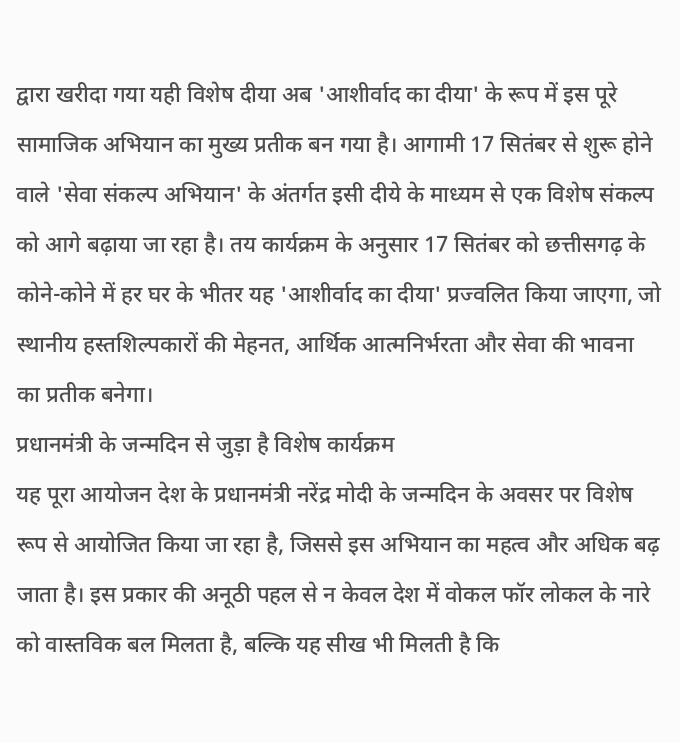द्वारा खरीदा गया यही विशेष दीया अब 'आशीर्वाद का दीया' के रूप में इस पूरे सामाजिक अभियान का मुख्य प्रतीक बन गया है। आगामी 17 सितंबर से शुरू होने वाले 'सेवा संकल्प अभियान' के अंतर्गत इसी दीये के माध्यम से एक विशेष संकल्प को आगे बढ़ाया जा रहा है। तय कार्यक्रम के अनुसार 17 सितंबर को छत्तीसगढ़ के कोने-कोने में हर घर के भीतर यह 'आशीर्वाद का दीया' प्रज्वलित किया जाएगा, जो स्थानीय हस्तशिल्पकारों की मेहनत, आर्थिक आत्मनिर्भरता और सेवा की भावना का प्रतीक बनेगा।
प्रधानमंत्री के जन्मदिन से जुड़ा है विशेष कार्यक्रम
यह पूरा आयोजन देश के प्रधानमंत्री नरेंद्र मोदी के जन्मदिन के अवसर पर विशेष रूप से आयोजित किया जा रहा है, जिससे इस अभियान का महत्व और अधिक बढ़ जाता है। इस प्रकार की अनूठी पहल से न केवल देश में वोकल फॉर लोकल के नारे को वास्तविक बल मिलता है, बल्कि यह सीख भी मिलती है कि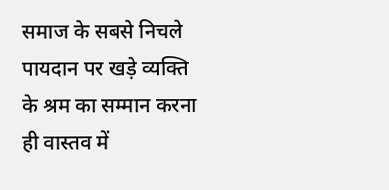समाज के सबसे निचले पायदान पर खड़े व्यक्ति के श्रम का सम्मान करना ही वास्तव में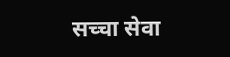सच्चा सेवा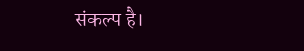संकल्प है।